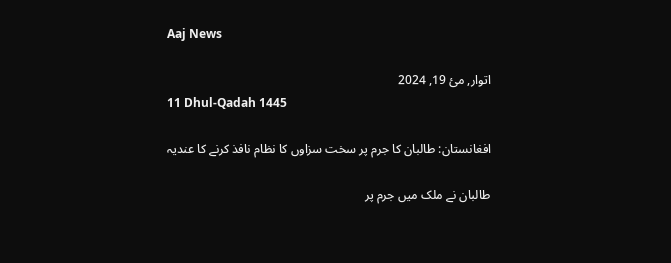Aaj News

اتوار, مئ 19, 2024
11 Dhul-Qadah 1445

افغانستان: طالبان کا جرم پر سخت سزاوں کا نظام نافذ کرنے کا عندیہ

طالبان نے ملک میں جرم پر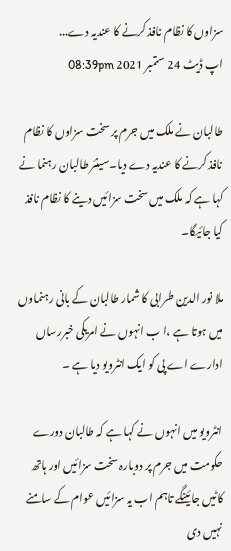سزاوں کا نظام نافذ کرنے کا عندیہ دے...
اپ ڈیٹ 24 ستمبر 2021 08:39pm

طالبان نے ملک میں جرم پر سخت سزاوں کا نظام نافذ کرنے کا عندیہ دے دیا۔سینئر طالبان رہنما نے کہا ہے کہ ملک میں سخت سزائیں دینے کا نظام نافذ کیا جائیگا۔

ملا نور الدین طرابی کا شمار طالبان کے بانی رہنماوں میں ہوتا ہے ،ا ب انہوں نے امریکی خبررساں ادارے اے پی کو ایک انٹرویو دیا ہے ۔

انٹرویو میں انہوں نے کہا ہے کہ طالبان دورے حکومت میں جرم پر دوبارہ سخت سزائیں اور ہاتھ کاٹیں جائینگے تاہم اب یہ سزائیں عوام کے سامنے نہیں دی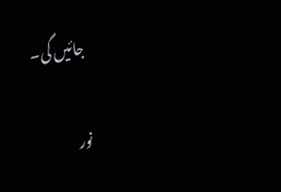جائیں گی۔

نور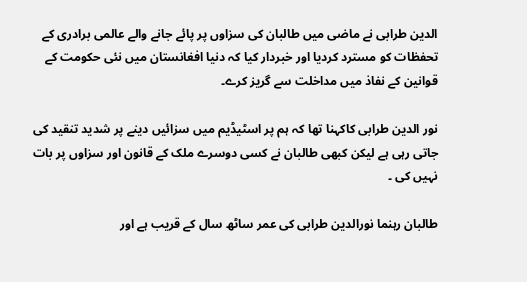الدین طرابی نے ماضی میں طالبان کی سزاوں پر پائے جانے والے عالمی برادری کے تحفظات کو مسترد کردیا اور خبردار کیا کہ دنیا افغانستان میں نئی حکومت کے قوانین کے نفاذ میں مداخلت سے گریز کرے۔

نور الدین طرابی کاکہنا تھا کہ ہم پر اسٹیڈیم میں سزائیں دینے پر شدید تنقید کی جاتی رہی ہے لیکن کبھی طالبان نے کسی دوسرے ملک کے قانون اور سزاوں پر بات نہیں کی ۔

طالبان رہنما نورالدین طرابی کی عمر ساٹھ سال کے قریب ہے اور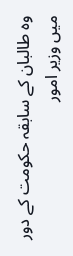وہ طالبان کے سابقہ حکومت کے دور میں وزیر امور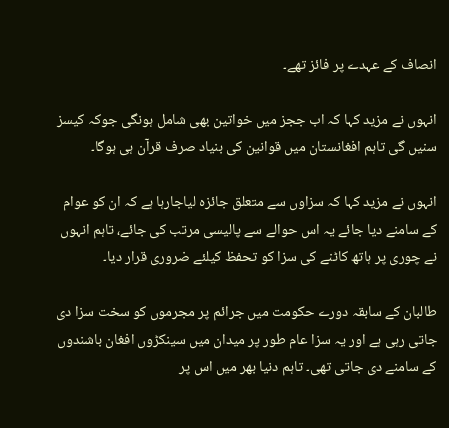انصاف کے عہدے پر فائز تھے۔

انہوں نے مزید کہا کہ اب ججز میں خواتین بھی شامل ہونگی جوکہ کیسز سنیں گی تاہم افغانستان میں قوانین کی بنیاد صرف قرآن ہی ہوگا۔

انہوں نے مزید کہا کہ سزاوں سے متعلق جائزہ لیاجارہا ہے کہ ان کو عوام کے سامنے دیا جائے یہ اس حوالے سے پالیسی مرتب کی جائے، تاہم انہوں نے چوری پر ہاتھ کاٹنے کی سزا کو تحفظ کیلئے ضروری قرار دیا۔

طالبان کے سابقہ دورے حکومت میں جرائم پر مجرموں کو سخت سزا دی جاتی رہی ہے اور یہ سزا عام طور پر میدان میں سینکڑوں افغان باشندوں کے سامنے دی جاتی تھی۔ تاہم دنیا بھر میں اس پر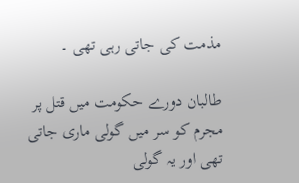مذمت کی جاتی رہی تھی ۔

طالبان دورے حکومت میں قتل پر مجرم کو سر میں گولی ماری جاتی تھی اور یہ گولی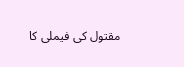مقتول کی فیملی کا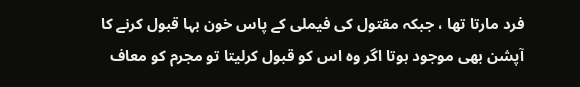فرد مارتا تھا ، جبکہ مقتول کی فیملی کے پاس خون بہا قبول کرنے کا آپشن بھی موجود ہوتا اگر وہ اس کو قبول کرلیتا تو مجرم کو معاف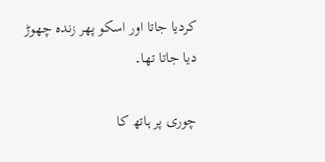کردیا جاتا اور اسکو پھر زندہ چھوڑ دیا جاتا تھا۔

چوری پر ہاتھ کا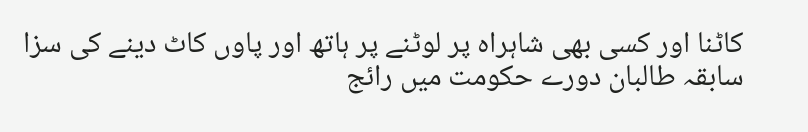کاٹنا اور کسی بھی شاہراہ پر لوٹنے پر ہاتھ اور پاوں کاٹ دینے کی سزا سابقہ طالبان دورے حکومت میں رائج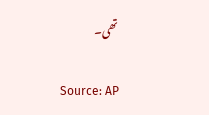تھی۔

Source: AP